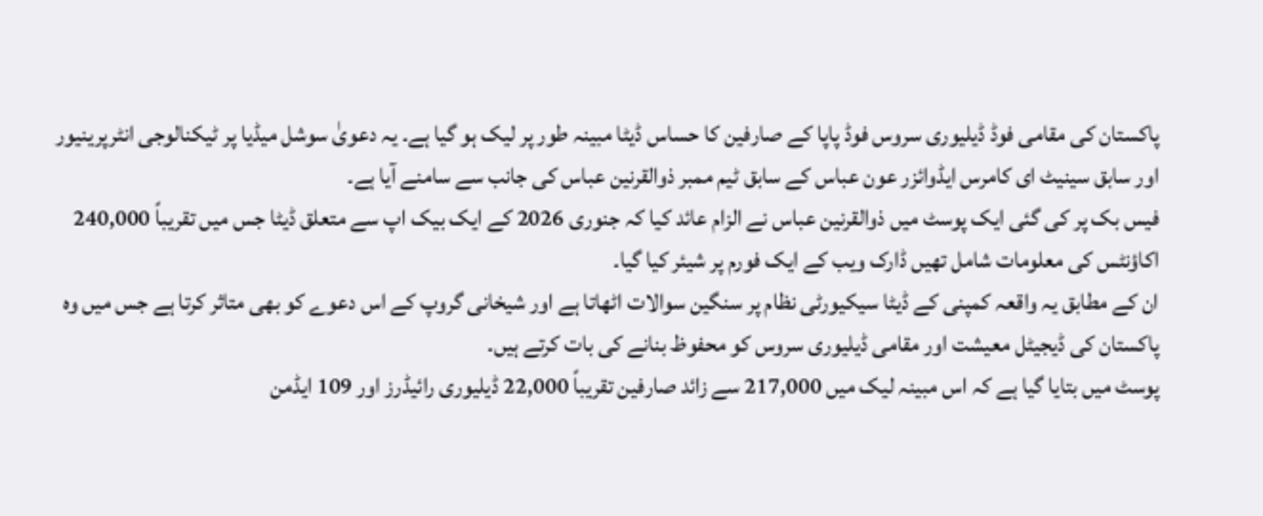پاکستان کی مقامی فوڈ ڈیلیوری سروس فوڈ پاپا کے صارفین کا حساس ڈیٹا مبینہ طور پر لیک ہو گیا ہے۔ یہ دعویٰ سوشل میڈیا پر ٹیکنالوجی انٹرپرینیور اور سابق سینیٹ ای کامرس ایڈوائزر عون عباس کے سابق ٹیم ممبر ذوالقرنین عباس کی جانب سے سامنے آیا ہے۔
فیس بک پر کی گئی ایک پوسٹ میں ذوالقرنین عباس نے الزام عائد کیا کہ جنوری 2026 کے ایک بیک اپ سے متعلق ڈیٹا جس میں تقریباً 240,000 اکاؤنٹس کی معلومات شامل تھیں ڈارک ویب کے ایک فورم پر شیئر کیا گیا۔
ان کے مطابق یہ واقعہ کمپنی کے ڈیٹا سیکیورٹی نظام پر سنگین سوالات اٹھاتا ہے اور شیخانی گروپ کے اس دعوے کو بھی متاثر کرتا ہے جس میں وہ پاکستان کی ڈیجیٹل معیشت اور مقامی ڈیلیوری سروس کو محفوظ بنانے کی بات کرتے ہیں۔
پوسٹ میں بتایا گیا ہے کہ اس مبینہ لیک میں 217,000 سے زائد صارفین تقریباً 22,000 ڈیلیوری رائیڈرز اور 109 ایڈمن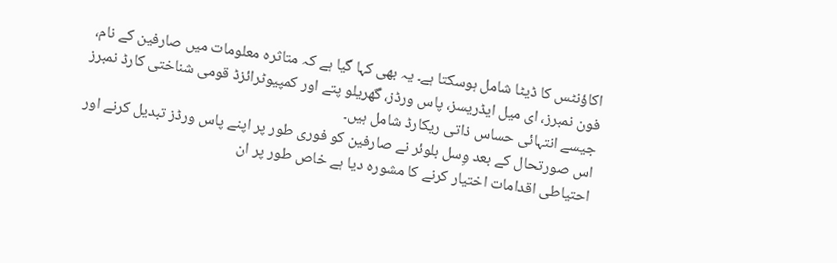اکاؤنٹس کا ڈیٹا شامل ہوسکتا ہے۔ یہ بھی کہا گیا ہے کہ متاثرہ معلومات میں صارفین کے نام، فون نمبرز، ای میل ایڈریسز، پاس ورڈز، گھریلو پتے اور کمپیوٹرائزڈ قومی شناختی کارڈ نمبرز جیسے انتہائی حساس ذاتی ریکارڈ شامل ہیں۔
اس صورتحال کے بعد وِسل بلوئر نے صارفین کو فوری طور پر اپنے پاس ورڈز تبدیل کرنے اور احتیاطی اقدامات اختیار کرنے کا مشورہ دیا ہے خاص طور پر ان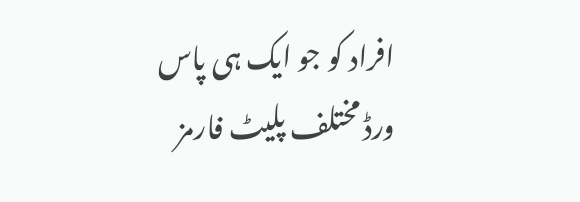افراد کو جو ایک ہی پاس ورڈ مختلف پلیٹ فارمز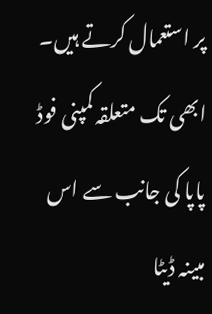پر استعمال کرتے ہیں۔
ابھی تک متعلقہ کمپنی فوڈ پاپا کی جانب سے اس مبینہ ڈیٹا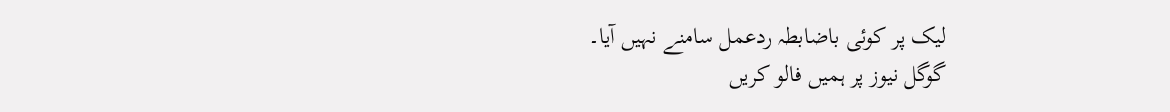لیک پر کوئی باضابطہ ردعمل سامنے نہیں آیا۔
گوگل نیوز پر ہمیں فالو کریں